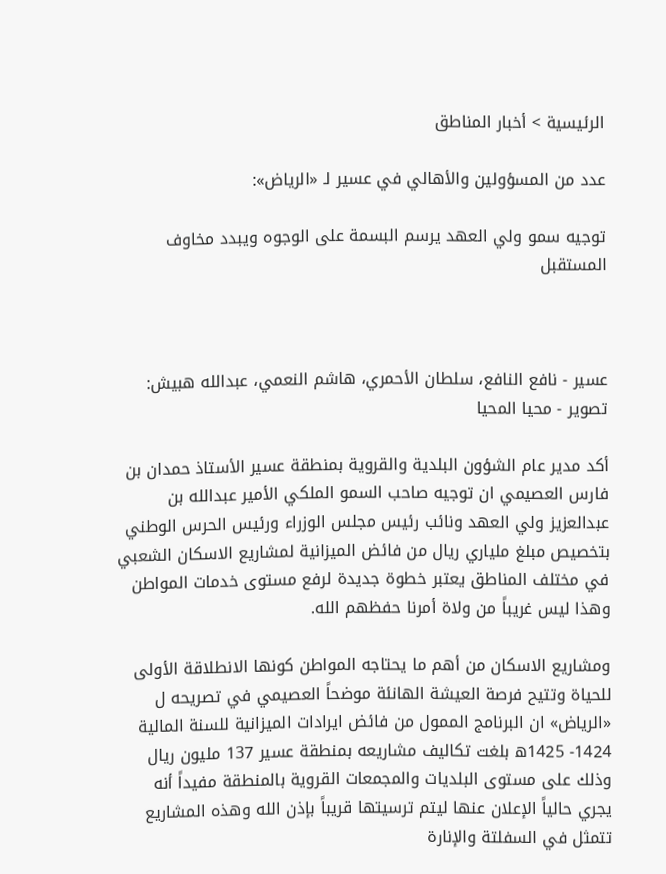الرئيسية > أخبار المناطق

عدد من المسؤولين والأهالي في عسير لـ «الرياض»:

توجيه سمو ولي العهد يرسم البسمة على الوجوه ويبدد مخاوف المستقبل



عسير - نافع النافع، سلطان الأحمري، هاشم النعمي، عبدالله هبيش: تصوير - محيا المحيا

أكد مدير عام الشؤون البلدية والقروية بمنطقة عسير الأستاذ حمدان بن فارس العصيمي ان توجيه صاحب السمو الملكي الأمير عبدالله بن عبدالعزيز ولي العهد ونائب رئيس مجلس الوزراء ورئيس الحرس الوطني بتخصيص مبلغ ملياري ريال من فائض الميزانية لمشاريع الاسكان الشعبي في مختلف المناطق يعتبر خطوة جديدة لرفع مستوى خدمات المواطن وهذا ليس غريباً من ولاة أمرنا حفظهم الله.

ومشاريع الاسكان من أهم ما يحتاجه المواطن كونها الانطلاقة الأولى للحياة وتتيح فرصة العيشة الهانئة موضحاً العصيمي في تصريحه ل «الرياض» ان البرنامج الممول من فائض ايرادات الميزانية للسنة المالية 1424- 1425ه بلغت تكاليف مشاريعه بمنطقة عسير 137 مليون ريال وذلك على مستوى البلديات والمجمعات القروية بالمنطقة مفيداً أنه يجري حالياً الإعلان عنها ليتم ترسيتها قريباً بإذن الله وهذه المشاريع تتمثل في السفلتة والإنارة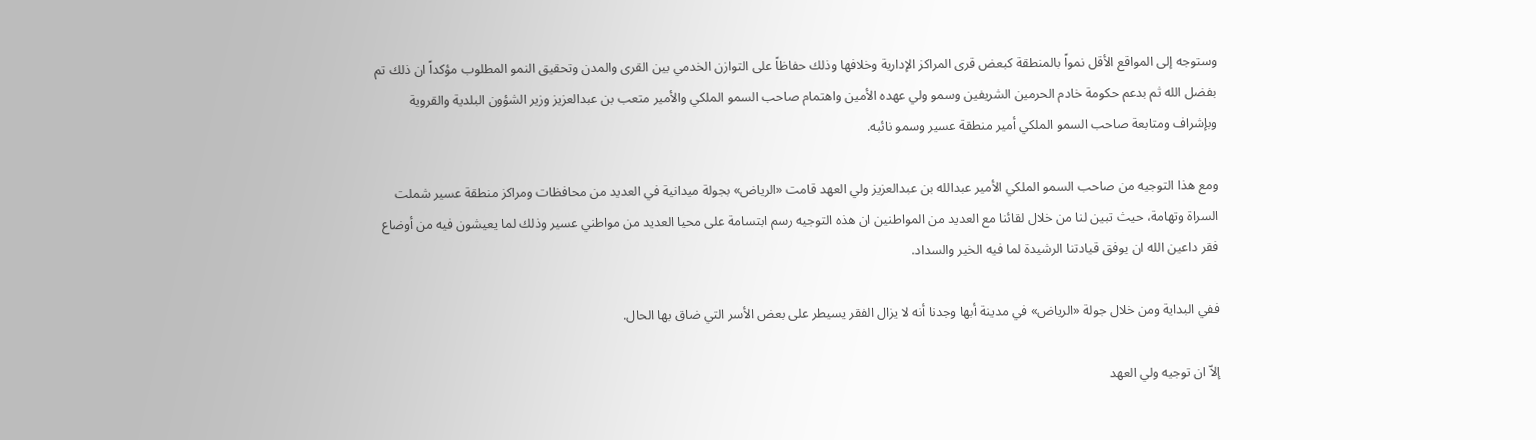وستوجه إلى المواقع الأقل نمواً بالمنطقة كبعض قرى المراكز الإدارية وخلافها وذلك حفاظاً على التوازن الخدمي بين القرى والمدن وتحقيق النمو المطلوب مؤكداً ان ذلك تم بفضل الله ثم بدعم حكومة خادم الحرمين الشريفين وسمو ولي عهده الأمين واهتمام صاحب السمو الملكي والأمير متعب بن عبدالعزيز وزير الشؤون البلدية والقروية وبإشراف ومتابعة صاحب السمو الملكي أمير منطقة عسير وسمو نائبه.

ومع هذا التوجيه من صاحب السمو الملكي الأمير عبدالله بن عبدالعزيز ولي العهد قامت «الرياض» بجولة ميدانية في العديد من محافظات ومراكز منطقة عسير شملت السراة وتهامة، حيث تبين لنا من خلال لقائنا مع العديد من المواطنين ان هذه التوجيه رسم ابتسامة على محيا العديد من مواطني عسير وذلك لما يعيشون فيه من أوضاع فقر داعين الله ان يوفق قيادتنا الرشيدة لما فيه الخير والسداد.

ففي البداية ومن خلال جولة «الرياض» في مدينة أبها وجدنا أنه لا يزال الفقر يسيطر على بعض الأسر التي ضاق بها الحال.

إلاّ ان توجيه ولي العهد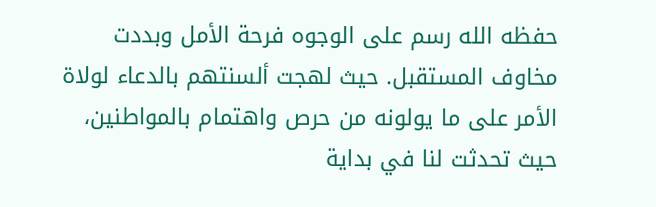حفظه الله رسم على الوجوه فرحة الأمل وبددت مخاوف المستقبل. حيث لهجت ألسنتهم بالدعاء لولاة الأمر على ما يولونه من حرص واهتمام بالمواطنين، حيث تحدثت لنا في بداية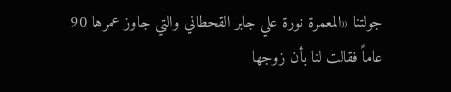جولتنا «المعمرة نورة علي جابر القحطاني والتي جاوز عمرها 90 عاماً فقالت لنا بأن زوجها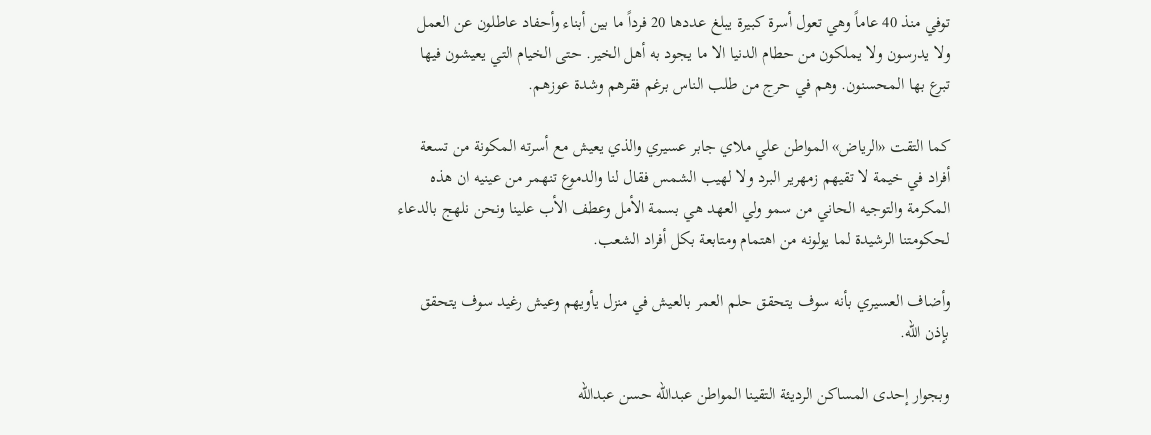توفي منذ 40 عاماً وهي تعول أسرة كبيرة يبلغ عددها 20 فرداً ما بين أبناء وأحفاد عاطلون عن العمل ولا يدرسون ولا يملكون من حطام الدنيا الا ما يجود به أهل الخير. حتى الخيام التي يعيشون فيها تبرع بها المحسنون. وهم في حرج من طلب الناس برغم فقرهم وشدة عوزهم.

كما التقت «الرياض» المواطن علي ملاي جابر عسيري والذي يعيش مع أسرته المكونة من تسعة أفراد في خيمة لا تقيهم زمهرير البرد ولا لهيب الشمس فقال لنا والدموع تنهمر من عينيه ان هذه المكرمة والتوجيه الحاني من سمو ولي العهد هي بسمة الأمل وعطف الأب علينا ونحن نلهج بالدعاء لحكومتنا الرشيدة لما يولونه من اهتمام ومتابعة بكل أفراد الشعب.

وأضاف العسيري بأنه سوف يتحقق حلم العمر بالعيش في منزل يأويهم وعيش رغيد سوف يتحقق بإذن الله.

وبجوار إحدى المساكن الرديئة التقينا المواطن عبدالله حسن عبدالله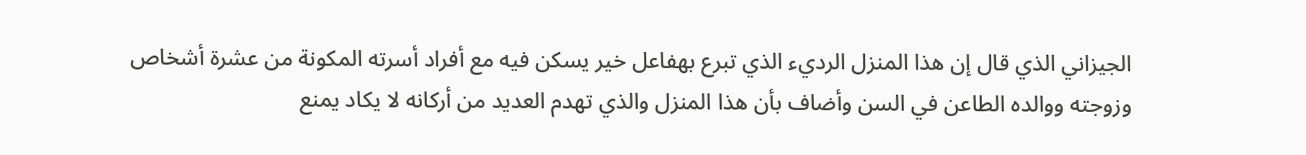الجيزاني الذي قال إن هذا المنزل الرديء الذي تبرع بهفاعل خير يسكن فيه مع أفراد أسرته المكونة من عشرة أشخاص وزوجته ووالده الطاعن في السن وأضاف بأن هذا المنزل والذي تهدم العديد من أركانه لا يكاد يمنع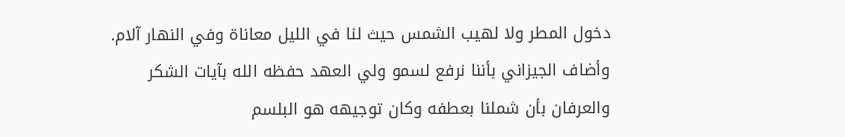دخول المطر ولا لهيب الشمس حيث لنا في الليل معاناة وفي النهار آلام. وأضاف الجيزاني بأننا نرفع لسمو ولي العهد حفظه الله بآيات الشكر والعرفان بأن شملنا بعطفه وكان توجيهه هو البلسم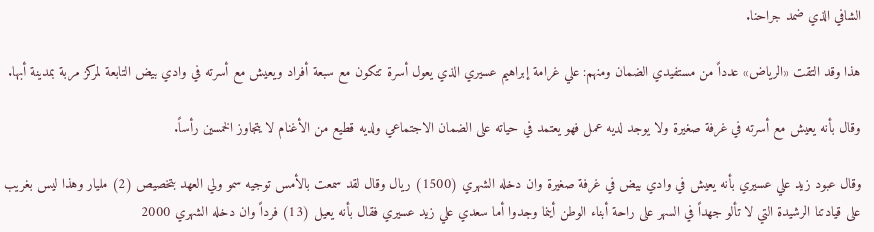الشافي الذي ضمد جراحنا.

هذا وقد التقت «الرياض» عدداً من مستفيدي الضمان ومنهم: علي غرامة إبراهيم عسيري الذي يعول أسرة تتكون مع سبعة أفراد ويعيش مع أسرته في وادي بيض التابعة لمركز مربة بمدينة أبها.

وقال بأنه يعيش مع أسرته في غرفة صغيرة ولا يوجد لديه عمل فهو يعتمد في حياته على الضمان الاجتماعي ولديه قطيع من الأغنام لا يتجاوز الخمسين رأساً.

وقال عبود زيد علي عسيري بأنه يعيش في وادي بيض في غرفة صغيرة وان دخله الشهري (1500) ريال وقال لقد سمعت بالأمس توجيه سمو ولي العهد بتخصيص (2) مليار وهذا ليس بغريب على قيادتنا الرشيدة التي لا تألو جهداً في السهر على راحة أبناء الوطن أينما وجدوا أما سعدي علي زيد عسيري فقال بأنه يعيل (13) فرداً وان دخله الشهري 2000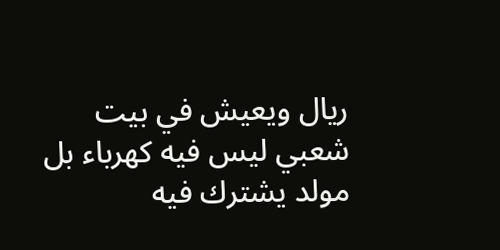ريال ويعيش في بيت شعبي ليس فيه كهرباء بل مولد يشترك فيه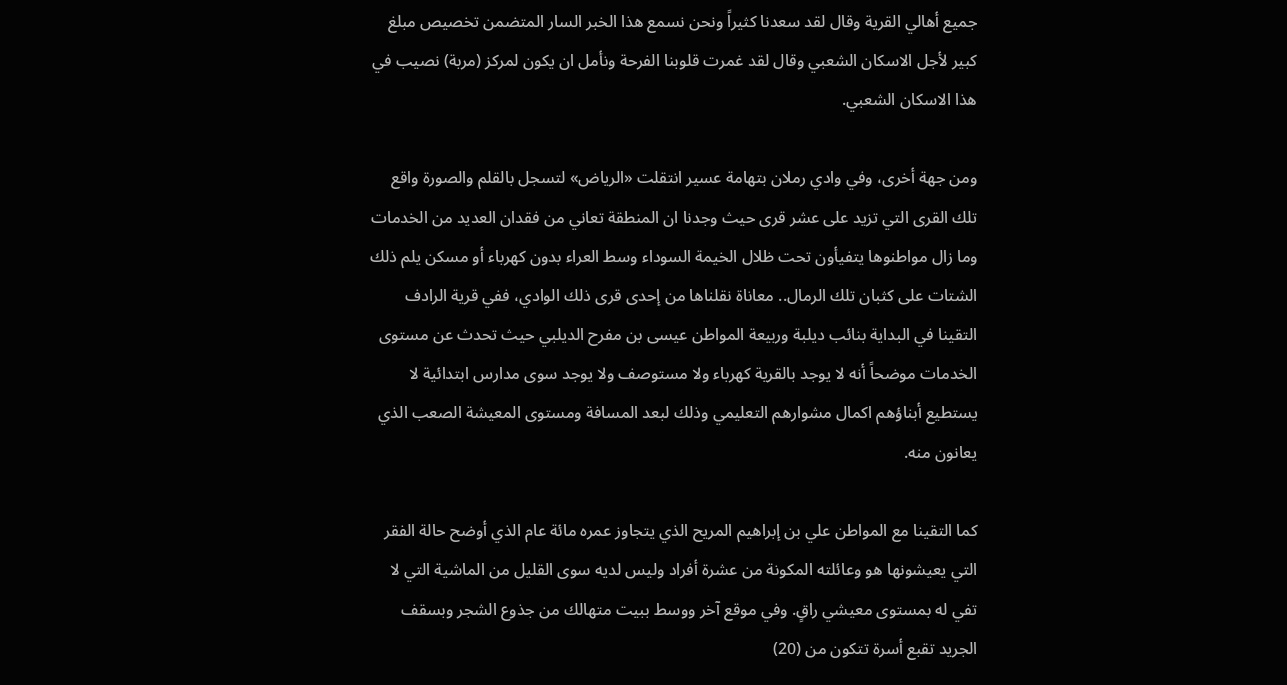جميع أهالي القرية وقال لقد سعدنا كثيراً ونحن نسمع هذا الخبر السار المتضمن تخصيص مبلغ كبير لأجل الاسكان الشعبي وقال لقد غمرت قلوبنا الفرحة ونأمل ان يكون لمركز (مربة) نصيب في هذا الاسكان الشعبي.

ومن جهة أخرى، وفي وادي رملان بتهامة عسير انتقلت «الرياض» لتسجل بالقلم والصورة واقع تلك القرى التي تزيد على عشر قرى حيث وجدنا ان المنطقة تعاني من فقدان العديد من الخدمات وما زال مواطنوها يتفيأون تحت ظلال الخيمة السوداء وسط العراء بدون كهرباء أو مسكن يلم ذلك الشتات على كثبان تلك الرمال.. معاناة نقلناها من إحدى قرى ذلك الوادي، ففي قرية الرادف التقينا في البداية بنائب ديلبة وربيعة المواطن عيسى بن مفرح الديلبي حيث تحدث عن مستوى الخدمات موضحاً أنه لا يوجد بالقرية كهرباء ولا مستوصف ولا يوجد سوى مدارس ابتدائية لا يستطيع أبناؤهم اكمال مشوارهم التعليمي وذلك لبعد المسافة ومستوى المعيشة الصعب الذي يعانون منه.

كما التقينا مع المواطن علي بن إبراهيم المريح الذي يتجاوز عمره مائة عام الذي أوضح حالة الفقر التي يعيشونها هو وعائلته المكونة من عشرة أفراد وليس لديه سوى القليل من الماشية التي لا تفي له بمستوى معيشي راقٍ. وفي موقع آخر ووسط ببيت متهالك من جذوع الشجر وبسقف الجريد تقبع أسرة تتكون من (20)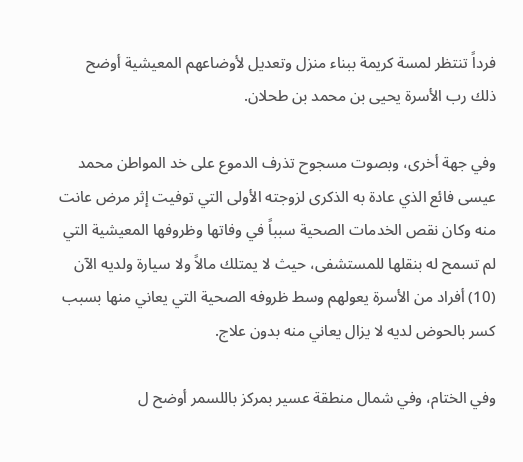فرداً تنتظر لمسة كريمة ببناء منزل وتعديل لأوضاعهم المعيشية أوضح ذلك رب الأسرة يحيى بن محمد بن طحلان.

وفي جهة أخرى، وبصوت مسجوح تذرف الدموع على خد المواطن محمد عيسى فائع الذي عادة به الذكرى لزوجته الأولى التي توفيت إثر مرض عانت منه وكان نقص الخدمات الصحية سبباً في وفاتها وظروفها المعيشية التي لم تسمح له بنقلها للمستشفى، حيث لا يمتلك مالاً ولا سيارة ولديه الآن (10) أفراد من الأسرة يعولهم وسط ظروفه الصحية التي يعاني منها بسبب كسر بالحوض لديه لا يزال يعاني منه بدون علاج.

وفي الختام، وفي شمال منطقة عسير بمركز باللسمر أوضح ل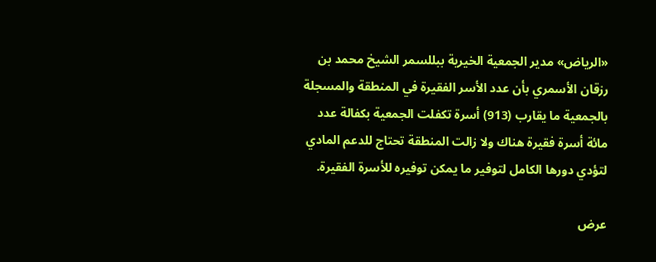«الرياض» مدير الجمعية الخيرية ببللسمر الشيخ محمد بن رزقان الأسمري بأن عدد الأسر الفقيرة في المنطقة والمسجلة بالجمعية ما يقارب (913) أسرة تكفلت الجمعية بكفالة عدد مائة أسرة فقيرة هناك ولا زالت المنطقة تحتاج للدعم المادي لتؤدي دورها الكامل لتوفير ما يمكن توفيره للأسرة الفقيرة.

عرض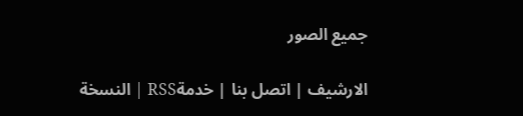جميع الصور

الارشيف | اتصل بنا | خدمةRSS | النسخة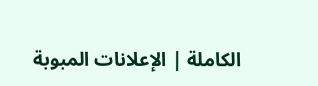الكاملة | الإعلانات المبوبة